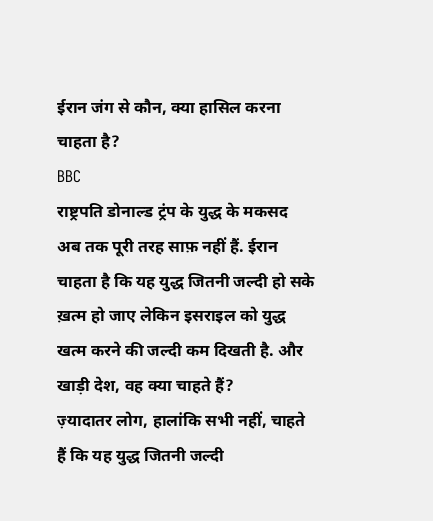ईरान जंग से कौन, क्या हासिल करना चाहता है?
BBC
राष्ट्रपति डोनाल्ड ट्रंप के युद्ध के मकसद अब तक पूरी तरह साफ़ नहीं हैं. ईरान चाहता है कि यह युद्ध जितनी जल्दी हो सके ख़त्म हो जाए लेकिन इसराइल को युद्ध खत्म करने की जल्दी कम दिखती है. और खाड़ी देश, वह क्या चाहते हैं?
ज़्यादातर लोग, हालांकि सभी नहीं, चाहते हैं कि यह युद्ध जितनी जल्दी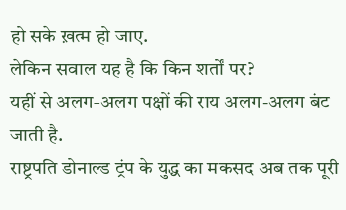हो सके ख़त्म हो जाए.
लेकिन सवाल यह है कि किन शर्तों पर?
यहीं से अलग‑अलग पक्षों की राय अलग-अलग बंट जाती है.
राष्ट्रपति डोनाल्ड ट्रंप के युद्ध का मकसद अब तक पूरी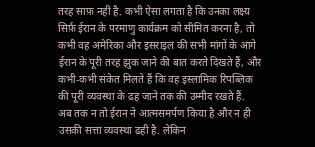तरह साफ़ नहीं है. कभी ऐसा लगता है कि उनका लक्ष्य सिर्फ़ ईरान के परमाणु कार्यक्रम को सीमित करना है, तो कभी वह अमेरिका और इसराइल की सभी मांगों के आगे ईरान के पूरी तरह झुक जाने की बात करते दिखते हैं, और कभी‑कभी संकेत मिलते हैं कि वह इस्लामिक रिपब्लिक की पूरी व्यवस्था के ढह जाने तक की उम्मीद रखते हैं.
अब तक न तो ईरान ने आत्मसमर्पण किया है और न ही उसकी सत्ता व्यवस्था ढही है. लेकिन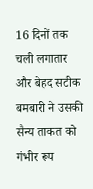16 दिनों तक चली लगातार और बेहद सटीक बमबारी ने उसकी सैन्य ताकत को गंभीर रूप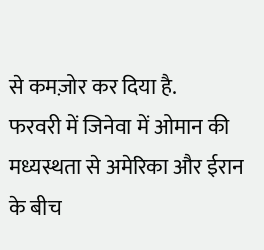से कमज़ोर कर दिया है.
फरवरी में जिनेवा में ओमान की मध्यस्थता से अमेरिका और ईरान के बीच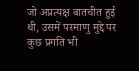जो अप्रत्यक्ष बातचीत हुई थी, उसमें परमाणु मुद्दे पर कुछ प्रगति भी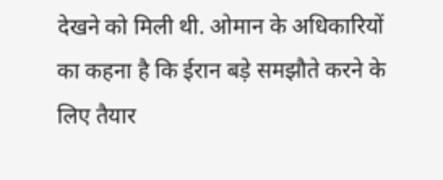देखने को मिली थी. ओमान के अधिकारियों का कहना है कि ईरान बड़े समझौते करने के लिए तैयार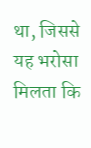था, जिससे यह भरोसा मिलता कि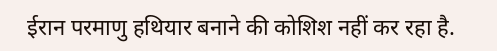ईरान परमाणु हथियार बनाने की कोशिश नहीं कर रहा है.